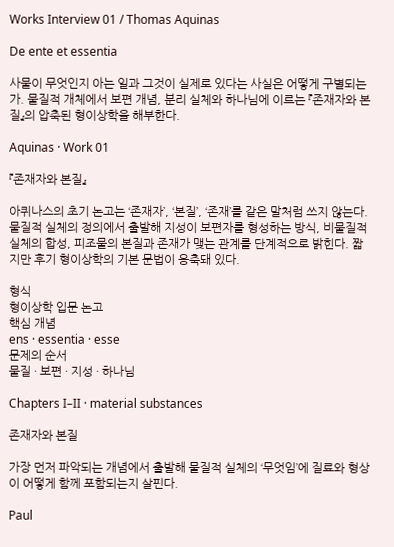Works Interview 01 / Thomas Aquinas

De ente et essentia

사물이 무엇인지 아는 일과 그것이 실제로 있다는 사실은 어떻게 구별되는가. 물질적 개체에서 보편 개념, 분리 실체와 하나님에 이르는 『존재자와 본질』의 압축된 형이상학을 해부한다.

Aquinas · Work 01

『존재자와 본질』

아퀴나스의 초기 논고는 ‘존재자’, ‘본질’, ‘존재’를 같은 말처럼 쓰지 않는다. 물질적 실체의 정의에서 출발해 지성이 보편자를 형성하는 방식, 비물질적 실체의 합성, 피조물의 본질과 존재가 맺는 관계를 단계적으로 밝힌다. 짧지만 후기 형이상학의 기본 문법이 응축돼 있다.

형식
형이상학 입문 논고
핵심 개념
ens · essentia · esse
문제의 순서
물질 · 보편 · 지성 · 하나님

Chapters I–II · material substances

존재자와 본질

가장 먼저 파악되는 개념에서 출발해 물질적 실체의 ‘무엇임’에 질료와 형상이 어떻게 함께 포함되는지 살핀다.

Paul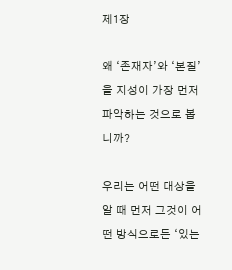제1장

왜 ‘존재자’와 ‘본질’을 지성이 가장 먼저 파악하는 것으로 봅니까?

우리는 어떤 대상을 알 때 먼저 그것이 어떤 방식으로든 ‘있는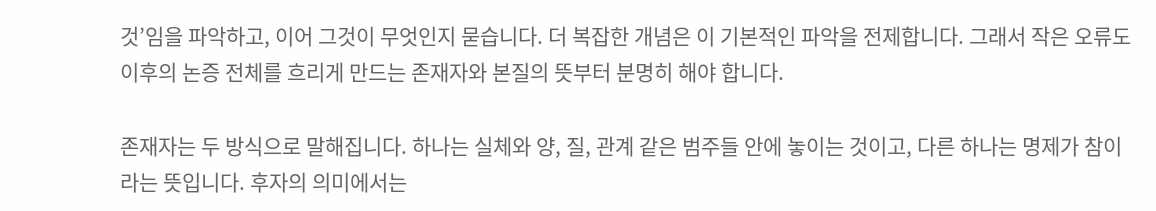것’임을 파악하고, 이어 그것이 무엇인지 묻습니다. 더 복잡한 개념은 이 기본적인 파악을 전제합니다. 그래서 작은 오류도 이후의 논증 전체를 흐리게 만드는 존재자와 본질의 뜻부터 분명히 해야 합니다.

존재자는 두 방식으로 말해집니다. 하나는 실체와 양, 질, 관계 같은 범주들 안에 놓이는 것이고, 다른 하나는 명제가 참이라는 뜻입니다. 후자의 의미에서는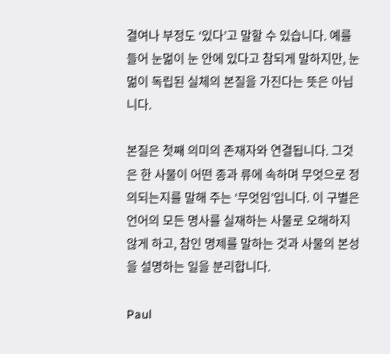결여나 부정도 ‘있다’고 말할 수 있습니다. 예를 들어 눈멂이 눈 안에 있다고 참되게 말하지만, 눈멂이 독립된 실체의 본질을 가진다는 뜻은 아닙니다.

본질은 첫째 의미의 존재자와 연결됩니다. 그것은 한 사물이 어떤 종과 류에 속하며 무엇으로 정의되는지를 말해 주는 ‘무엇임’입니다. 이 구별은 언어의 모든 명사를 실재하는 사물로 오해하지 않게 하고, 참인 명제를 말하는 것과 사물의 본성을 설명하는 일을 분리합니다.

Paul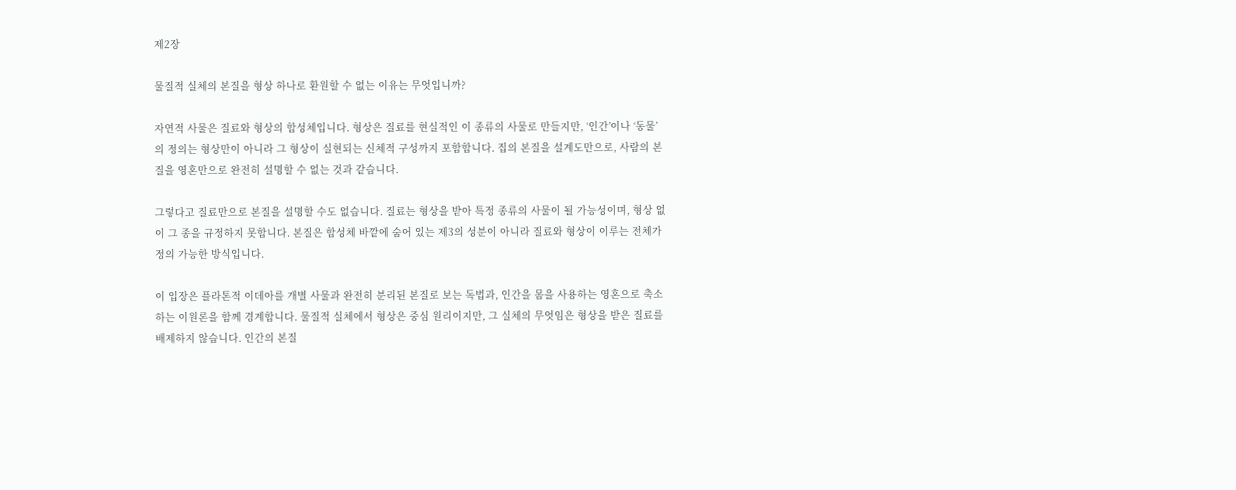제2장

물질적 실체의 본질을 형상 하나로 환원할 수 없는 이유는 무엇입니까?

자연적 사물은 질료와 형상의 합성체입니다. 형상은 질료를 현실적인 이 종류의 사물로 만들지만, ‘인간’이나 ‘동물’의 정의는 형상만이 아니라 그 형상이 실현되는 신체적 구성까지 포함합니다. 집의 본질을 설계도만으로, 사람의 본질을 영혼만으로 완전히 설명할 수 없는 것과 같습니다.

그렇다고 질료만으로 본질을 설명할 수도 없습니다. 질료는 형상을 받아 특정 종류의 사물이 될 가능성이며, 형상 없이 그 종을 규정하지 못합니다. 본질은 합성체 바깥에 숨어 있는 제3의 성분이 아니라 질료와 형상이 이루는 전체가 정의 가능한 방식입니다.

이 입장은 플라톤적 이데아를 개별 사물과 완전히 분리된 본질로 보는 독법과, 인간을 몸을 사용하는 영혼으로 축소하는 이원론을 함께 경계합니다. 물질적 실체에서 형상은 중심 원리이지만, 그 실체의 무엇임은 형상을 받은 질료를 배제하지 않습니다. 인간의 본질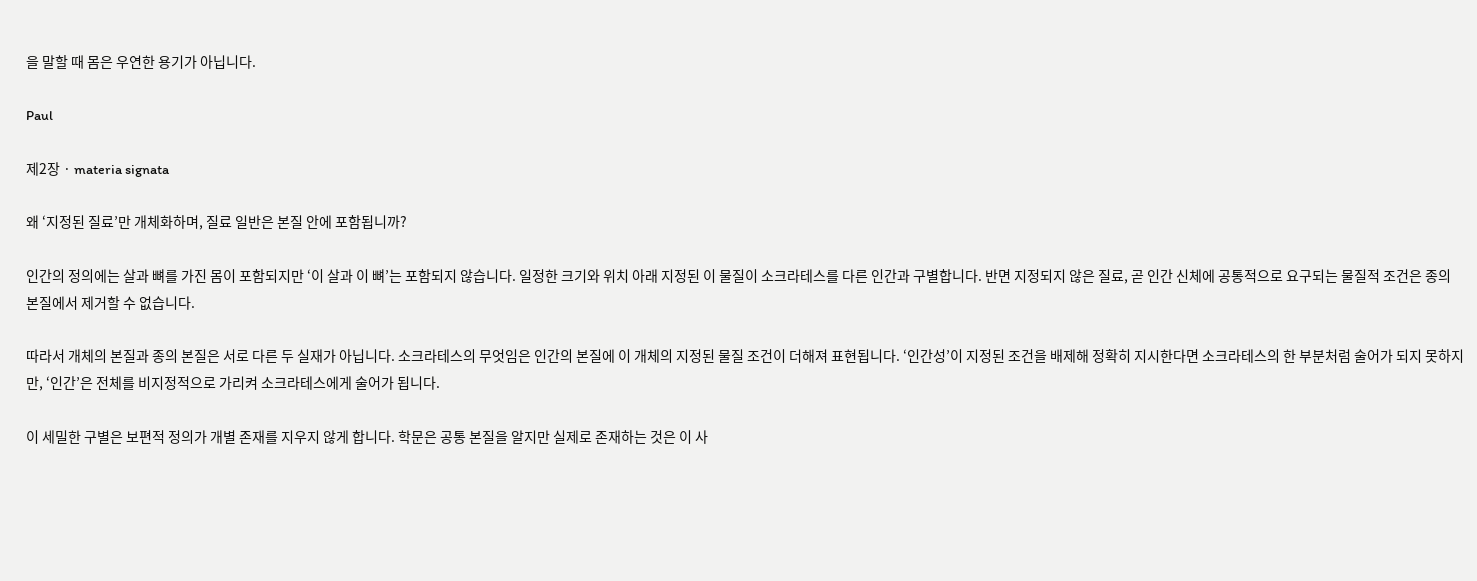을 말할 때 몸은 우연한 용기가 아닙니다.

Paul

제2장 · materia signata

왜 ‘지정된 질료’만 개체화하며, 질료 일반은 본질 안에 포함됩니까?

인간의 정의에는 살과 뼈를 가진 몸이 포함되지만 ‘이 살과 이 뼈’는 포함되지 않습니다. 일정한 크기와 위치 아래 지정된 이 물질이 소크라테스를 다른 인간과 구별합니다. 반면 지정되지 않은 질료, 곧 인간 신체에 공통적으로 요구되는 물질적 조건은 종의 본질에서 제거할 수 없습니다.

따라서 개체의 본질과 종의 본질은 서로 다른 두 실재가 아닙니다. 소크라테스의 무엇임은 인간의 본질에 이 개체의 지정된 물질 조건이 더해져 표현됩니다. ‘인간성’이 지정된 조건을 배제해 정확히 지시한다면 소크라테스의 한 부분처럼 술어가 되지 못하지만, ‘인간’은 전체를 비지정적으로 가리켜 소크라테스에게 술어가 됩니다.

이 세밀한 구별은 보편적 정의가 개별 존재를 지우지 않게 합니다. 학문은 공통 본질을 알지만 실제로 존재하는 것은 이 사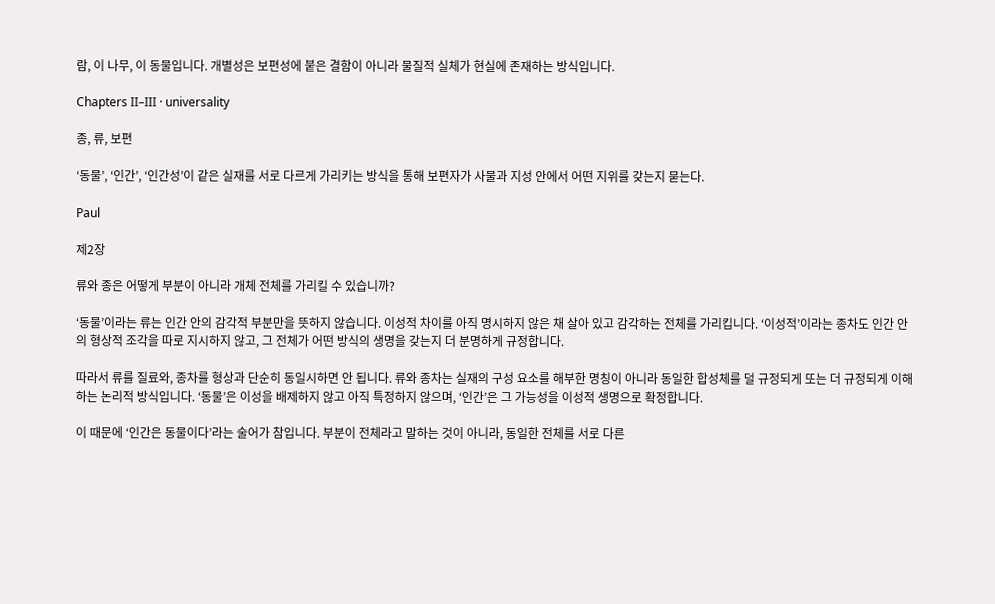람, 이 나무, 이 동물입니다. 개별성은 보편성에 붙은 결함이 아니라 물질적 실체가 현실에 존재하는 방식입니다.

Chapters II–III · universality

종, 류, 보편

‘동물’, ‘인간’, ‘인간성’이 같은 실재를 서로 다르게 가리키는 방식을 통해 보편자가 사물과 지성 안에서 어떤 지위를 갖는지 묻는다.

Paul

제2장

류와 종은 어떻게 부분이 아니라 개체 전체를 가리킬 수 있습니까?

‘동물’이라는 류는 인간 안의 감각적 부분만을 뜻하지 않습니다. 이성적 차이를 아직 명시하지 않은 채 살아 있고 감각하는 전체를 가리킵니다. ‘이성적’이라는 종차도 인간 안의 형상적 조각을 따로 지시하지 않고, 그 전체가 어떤 방식의 생명을 갖는지 더 분명하게 규정합니다.

따라서 류를 질료와, 종차를 형상과 단순히 동일시하면 안 됩니다. 류와 종차는 실재의 구성 요소를 해부한 명칭이 아니라 동일한 합성체를 덜 규정되게 또는 더 규정되게 이해하는 논리적 방식입니다. ‘동물’은 이성을 배제하지 않고 아직 특정하지 않으며, ‘인간’은 그 가능성을 이성적 생명으로 확정합니다.

이 때문에 ‘인간은 동물이다’라는 술어가 참입니다. 부분이 전체라고 말하는 것이 아니라, 동일한 전체를 서로 다른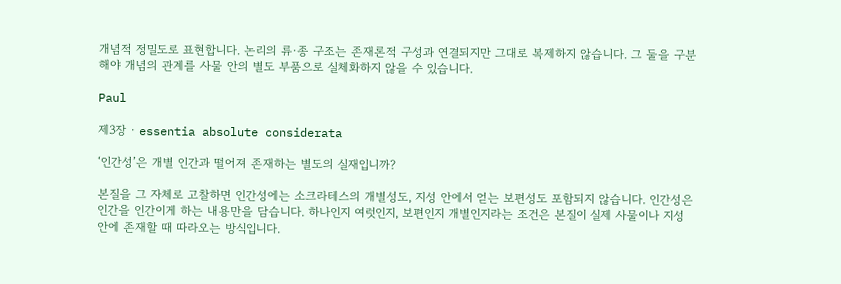개념적 정밀도로 표현합니다. 논리의 류·종 구조는 존재론적 구성과 연결되지만 그대로 복제하지 않습니다. 그 둘을 구분해야 개념의 관계를 사물 안의 별도 부품으로 실체화하지 않을 수 있습니다.

Paul

제3장 · essentia absolute considerata

‘인간성’은 개별 인간과 떨어져 존재하는 별도의 실재입니까?

본질을 그 자체로 고찰하면 인간성에는 소크라테스의 개별성도, 지성 안에서 얻는 보편성도 포함되지 않습니다. 인간성은 인간을 인간이게 하는 내용만을 담습니다. 하나인지 여럿인지, 보편인지 개별인지라는 조건은 본질이 실제 사물이나 지성 안에 존재할 때 따라오는 방식입니다.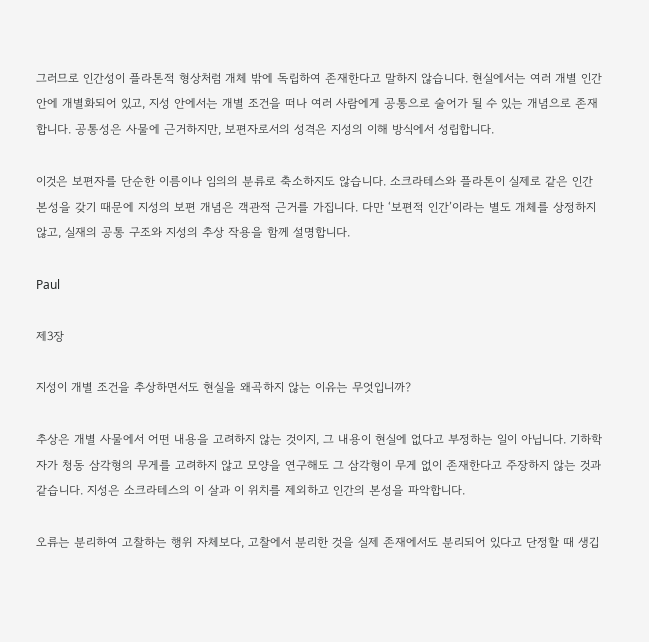그러므로 인간성이 플라톤적 형상처럼 개체 밖에 독립하여 존재한다고 말하지 않습니다. 현실에서는 여러 개별 인간 안에 개별화되어 있고, 지성 안에서는 개별 조건을 떠나 여러 사람에게 공통으로 술어가 될 수 있는 개념으로 존재합니다. 공통성은 사물에 근거하지만, 보편자로서의 성격은 지성의 이해 방식에서 성립합니다.

이것은 보편자를 단순한 이름이나 임의의 분류로 축소하지도 않습니다. 소크라테스와 플라톤이 실제로 같은 인간 본성을 갖기 때문에 지성의 보편 개념은 객관적 근거를 가집니다. 다만 ‘보편적 인간’이라는 별도 개체를 상정하지 않고, 실재의 공통 구조와 지성의 추상 작용을 함께 설명합니다.

Paul

제3장

지성이 개별 조건을 추상하면서도 현실을 왜곡하지 않는 이유는 무엇입니까?

추상은 개별 사물에서 어떤 내용을 고려하지 않는 것이지, 그 내용이 현실에 없다고 부정하는 일이 아닙니다. 기하학자가 청동 삼각형의 무게를 고려하지 않고 모양을 연구해도 그 삼각형이 무게 없이 존재한다고 주장하지 않는 것과 같습니다. 지성은 소크라테스의 이 살과 이 위치를 제외하고 인간의 본성을 파악합니다.

오류는 분리하여 고찰하는 행위 자체보다, 고찰에서 분리한 것을 실제 존재에서도 분리되어 있다고 단정할 때 생깁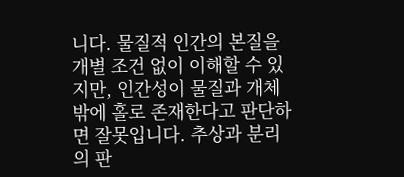니다. 물질적 인간의 본질을 개별 조건 없이 이해할 수 있지만, 인간성이 물질과 개체 밖에 홀로 존재한다고 판단하면 잘못입니다. 추상과 분리의 판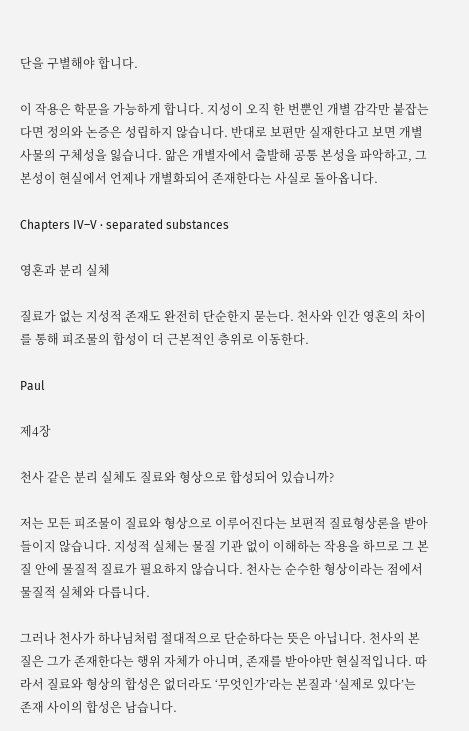단을 구별해야 합니다.

이 작용은 학문을 가능하게 합니다. 지성이 오직 한 번뿐인 개별 감각만 붙잡는다면 정의와 논증은 성립하지 않습니다. 반대로 보편만 실재한다고 보면 개별 사물의 구체성을 잃습니다. 앎은 개별자에서 출발해 공통 본성을 파악하고, 그 본성이 현실에서 언제나 개별화되어 존재한다는 사실로 돌아옵니다.

Chapters IV–V · separated substances

영혼과 분리 실체

질료가 없는 지성적 존재도 완전히 단순한지 묻는다. 천사와 인간 영혼의 차이를 통해 피조물의 합성이 더 근본적인 층위로 이동한다.

Paul

제4장

천사 같은 분리 실체도 질료와 형상으로 합성되어 있습니까?

저는 모든 피조물이 질료와 형상으로 이루어진다는 보편적 질료형상론을 받아들이지 않습니다. 지성적 실체는 물질 기관 없이 이해하는 작용을 하므로 그 본질 안에 물질적 질료가 필요하지 않습니다. 천사는 순수한 형상이라는 점에서 물질적 실체와 다릅니다.

그러나 천사가 하나님처럼 절대적으로 단순하다는 뜻은 아닙니다. 천사의 본질은 그가 존재한다는 행위 자체가 아니며, 존재를 받아야만 현실적입니다. 따라서 질료와 형상의 합성은 없더라도 ‘무엇인가’라는 본질과 ‘실제로 있다’는 존재 사이의 합성은 남습니다.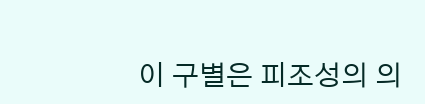이 구별은 피조성의 의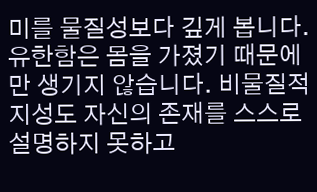미를 물질성보다 깊게 봅니다. 유한함은 몸을 가졌기 때문에만 생기지 않습니다. 비물질적 지성도 자신의 존재를 스스로 설명하지 못하고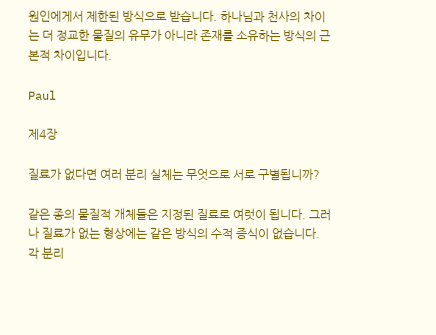원인에게서 제한된 방식으로 받습니다. 하나님과 천사의 차이는 더 정교한 물질의 유무가 아니라 존재를 소유하는 방식의 근본적 차이입니다.

Paul

제4장

질료가 없다면 여러 분리 실체는 무엇으로 서로 구별됩니까?

같은 종의 물질적 개체들은 지정된 질료로 여럿이 됩니다. 그러나 질료가 없는 형상에는 같은 방식의 수적 증식이 없습니다. 각 분리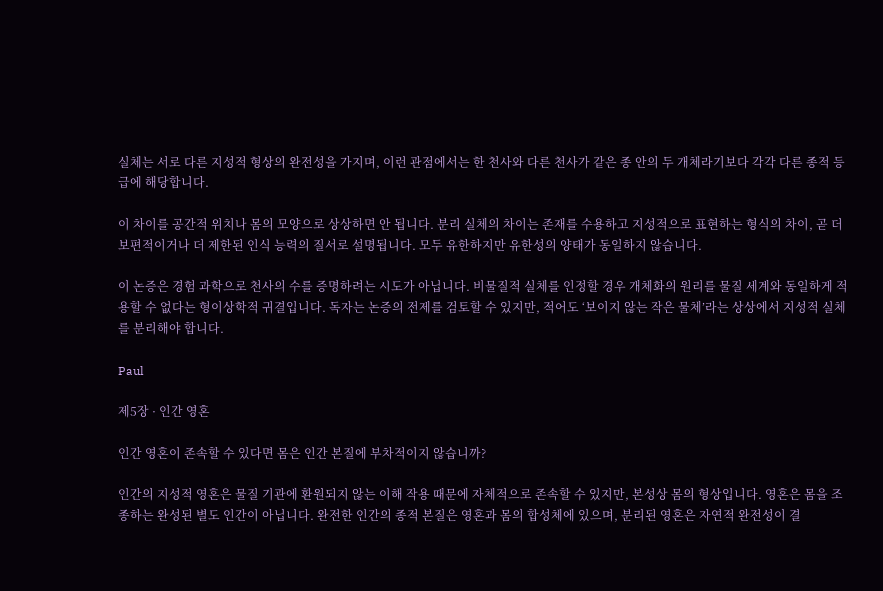실체는 서로 다른 지성적 형상의 완전성을 가지며, 이런 관점에서는 한 천사와 다른 천사가 같은 종 안의 두 개체라기보다 각각 다른 종적 등급에 해당합니다.

이 차이를 공간적 위치나 몸의 모양으로 상상하면 안 됩니다. 분리 실체의 차이는 존재를 수용하고 지성적으로 표현하는 형식의 차이, 곧 더 보편적이거나 더 제한된 인식 능력의 질서로 설명됩니다. 모두 유한하지만 유한성의 양태가 동일하지 않습니다.

이 논증은 경험 과학으로 천사의 수를 증명하려는 시도가 아닙니다. 비물질적 실체를 인정할 경우 개체화의 원리를 물질 세계와 동일하게 적용할 수 없다는 형이상학적 귀결입니다. 독자는 논증의 전제를 검토할 수 있지만, 적어도 ‘보이지 않는 작은 물체’라는 상상에서 지성적 실체를 분리해야 합니다.

Paul

제5장 · 인간 영혼

인간 영혼이 존속할 수 있다면 몸은 인간 본질에 부차적이지 않습니까?

인간의 지성적 영혼은 물질 기관에 환원되지 않는 이해 작용 때문에 자체적으로 존속할 수 있지만, 본성상 몸의 형상입니다. 영혼은 몸을 조종하는 완성된 별도 인간이 아닙니다. 완전한 인간의 종적 본질은 영혼과 몸의 합성체에 있으며, 분리된 영혼은 자연적 완전성이 결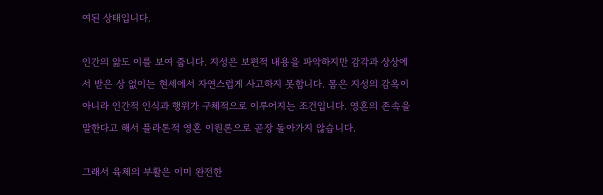여된 상태입니다.

인간의 앎도 이를 보여 줍니다. 지성은 보편적 내용을 파악하지만 감각과 상상에서 받은 상 없이는 현세에서 자연스럽게 사고하지 못합니다. 몸은 지성의 감옥이 아니라 인간적 인식과 행위가 구체적으로 이루어지는 조건입니다. 영혼의 존속을 말한다고 해서 플라톤적 영혼 이원론으로 곧장 돌아가지 않습니다.

그래서 육체의 부활은 이미 완전한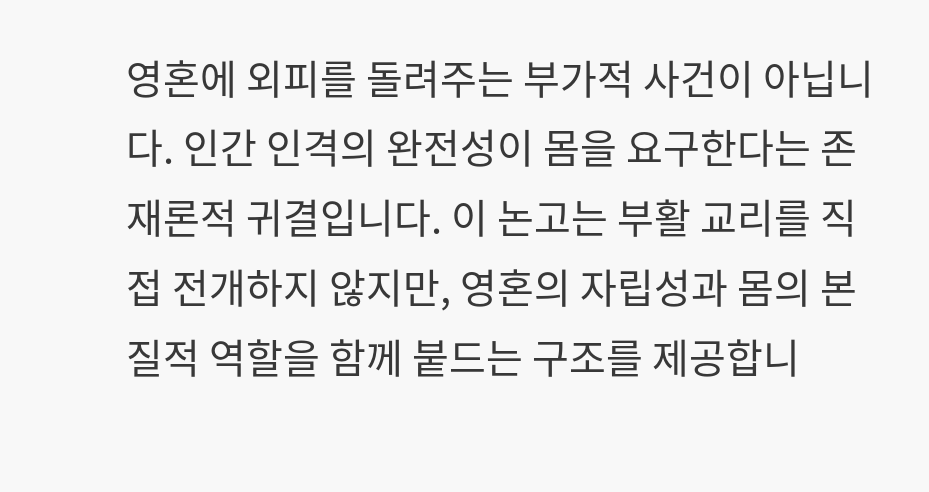영혼에 외피를 돌려주는 부가적 사건이 아닙니다. 인간 인격의 완전성이 몸을 요구한다는 존재론적 귀결입니다. 이 논고는 부활 교리를 직접 전개하지 않지만, 영혼의 자립성과 몸의 본질적 역할을 함께 붙드는 구조를 제공합니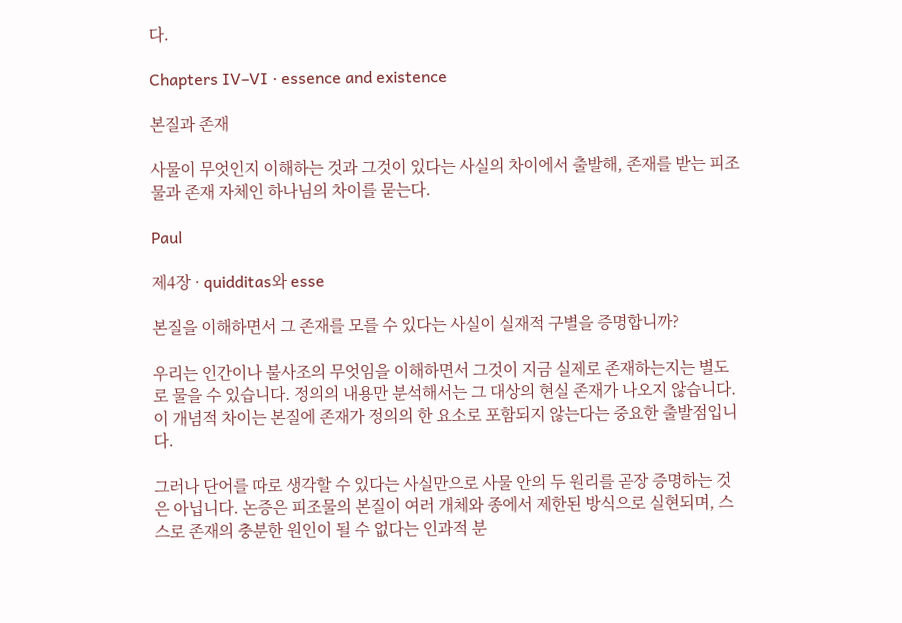다.

Chapters IV–VI · essence and existence

본질과 존재

사물이 무엇인지 이해하는 것과 그것이 있다는 사실의 차이에서 출발해, 존재를 받는 피조물과 존재 자체인 하나님의 차이를 묻는다.

Paul

제4장 · quidditas와 esse

본질을 이해하면서 그 존재를 모를 수 있다는 사실이 실재적 구별을 증명합니까?

우리는 인간이나 불사조의 무엇임을 이해하면서 그것이 지금 실제로 존재하는지는 별도로 물을 수 있습니다. 정의의 내용만 분석해서는 그 대상의 현실 존재가 나오지 않습니다. 이 개념적 차이는 본질에 존재가 정의의 한 요소로 포함되지 않는다는 중요한 출발점입니다.

그러나 단어를 따로 생각할 수 있다는 사실만으로 사물 안의 두 원리를 곧장 증명하는 것은 아닙니다. 논증은 피조물의 본질이 여러 개체와 종에서 제한된 방식으로 실현되며, 스스로 존재의 충분한 원인이 될 수 없다는 인과적 분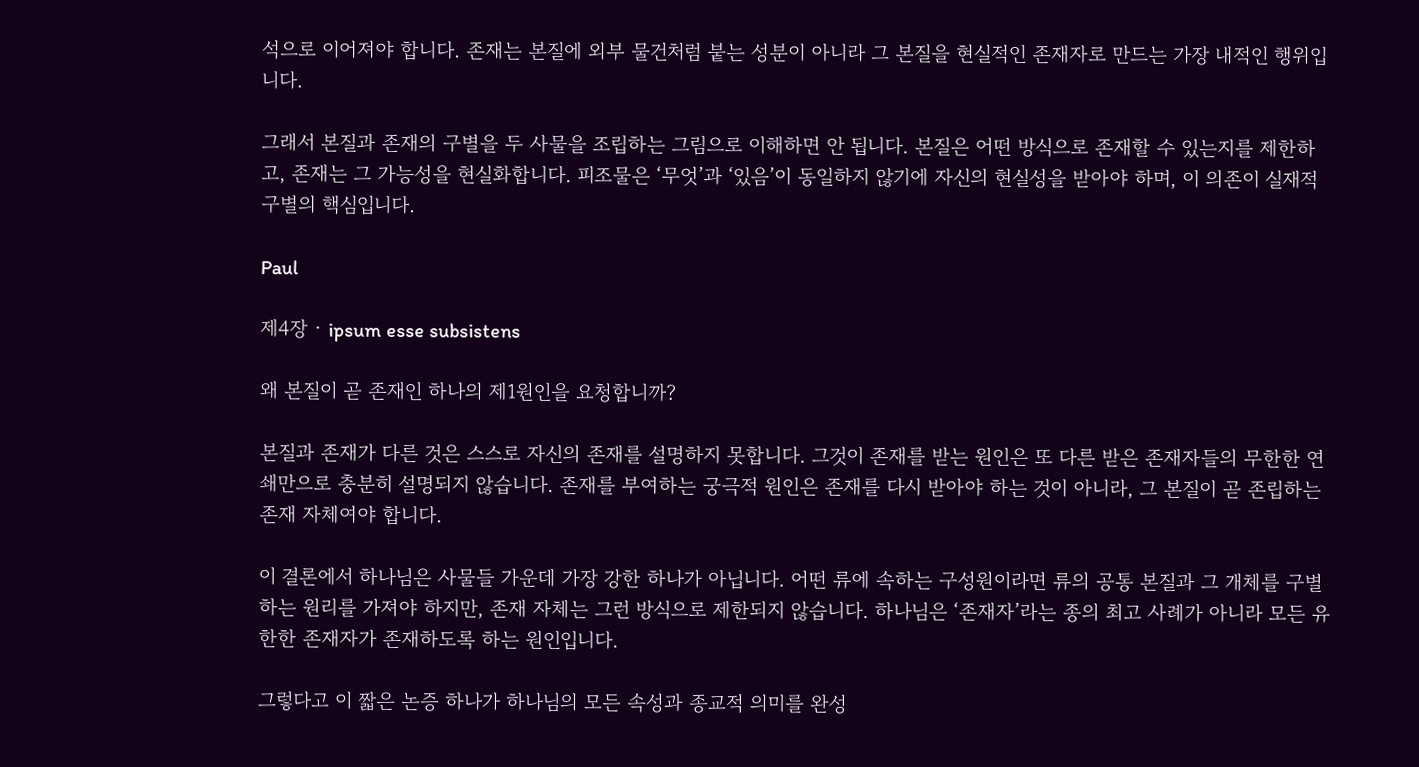석으로 이어져야 합니다. 존재는 본질에 외부 물건처럼 붙는 성분이 아니라 그 본질을 현실적인 존재자로 만드는 가장 내적인 행위입니다.

그래서 본질과 존재의 구별을 두 사물을 조립하는 그림으로 이해하면 안 됩니다. 본질은 어떤 방식으로 존재할 수 있는지를 제한하고, 존재는 그 가능성을 현실화합니다. 피조물은 ‘무엇’과 ‘있음’이 동일하지 않기에 자신의 현실성을 받아야 하며, 이 의존이 실재적 구별의 핵심입니다.

Paul

제4장 · ipsum esse subsistens

왜 본질이 곧 존재인 하나의 제1원인을 요청합니까?

본질과 존재가 다른 것은 스스로 자신의 존재를 설명하지 못합니다. 그것이 존재를 받는 원인은 또 다른 받은 존재자들의 무한한 연쇄만으로 충분히 설명되지 않습니다. 존재를 부여하는 궁극적 원인은 존재를 다시 받아야 하는 것이 아니라, 그 본질이 곧 존립하는 존재 자체여야 합니다.

이 결론에서 하나님은 사물들 가운데 가장 강한 하나가 아닙니다. 어떤 류에 속하는 구성원이라면 류의 공통 본질과 그 개체를 구별하는 원리를 가져야 하지만, 존재 자체는 그런 방식으로 제한되지 않습니다. 하나님은 ‘존재자’라는 종의 최고 사례가 아니라 모든 유한한 존재자가 존재하도록 하는 원인입니다.

그렇다고 이 짧은 논증 하나가 하나님의 모든 속성과 종교적 의미를 완성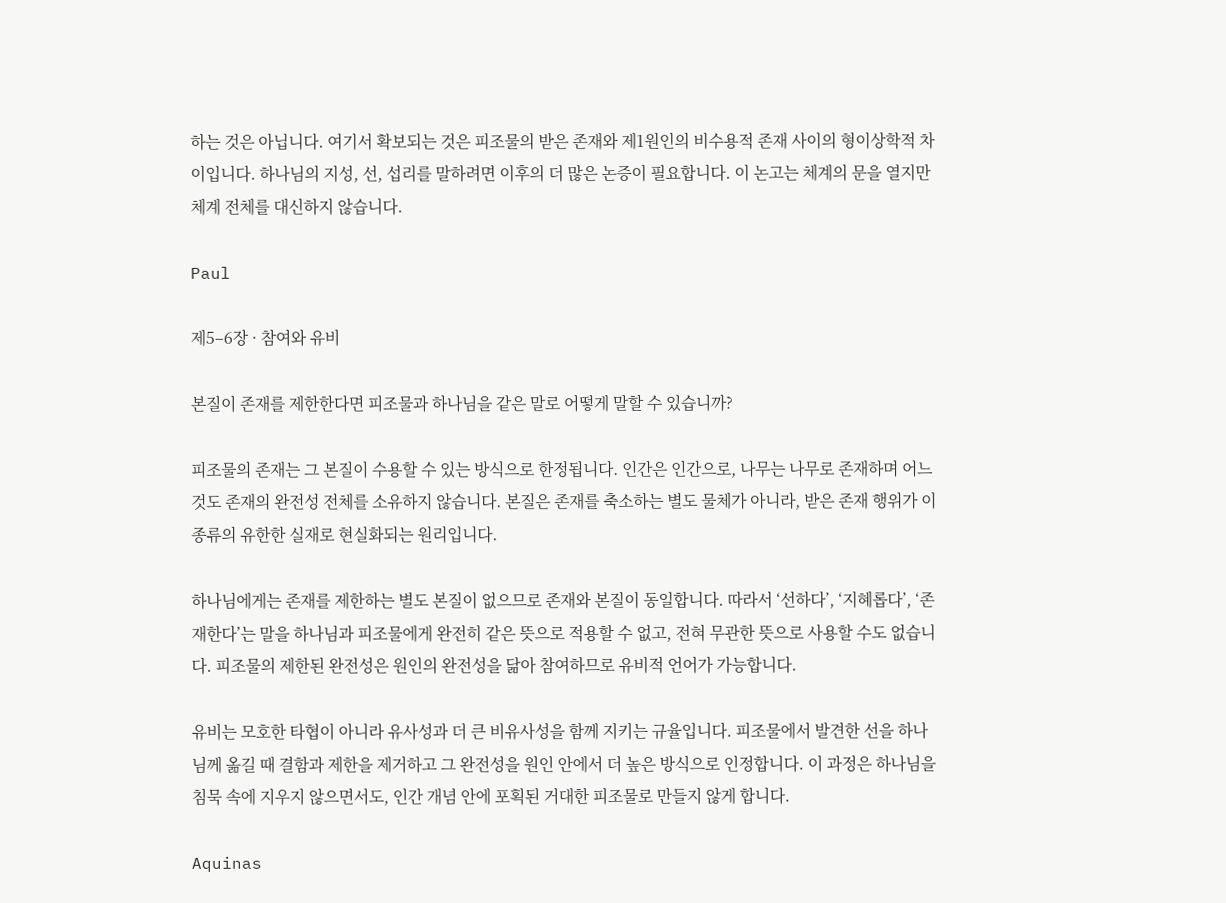하는 것은 아닙니다. 여기서 확보되는 것은 피조물의 받은 존재와 제1원인의 비수용적 존재 사이의 형이상학적 차이입니다. 하나님의 지성, 선, 섭리를 말하려면 이후의 더 많은 논증이 필요합니다. 이 논고는 체계의 문을 열지만 체계 전체를 대신하지 않습니다.

Paul

제5–6장 · 참여와 유비

본질이 존재를 제한한다면 피조물과 하나님을 같은 말로 어떻게 말할 수 있습니까?

피조물의 존재는 그 본질이 수용할 수 있는 방식으로 한정됩니다. 인간은 인간으로, 나무는 나무로 존재하며 어느 것도 존재의 완전성 전체를 소유하지 않습니다. 본질은 존재를 축소하는 별도 물체가 아니라, 받은 존재 행위가 이 종류의 유한한 실재로 현실화되는 원리입니다.

하나님에게는 존재를 제한하는 별도 본질이 없으므로 존재와 본질이 동일합니다. 따라서 ‘선하다’, ‘지혜롭다’, ‘존재한다’는 말을 하나님과 피조물에게 완전히 같은 뜻으로 적용할 수 없고, 전혀 무관한 뜻으로 사용할 수도 없습니다. 피조물의 제한된 완전성은 원인의 완전성을 닮아 참여하므로 유비적 언어가 가능합니다.

유비는 모호한 타협이 아니라 유사성과 더 큰 비유사성을 함께 지키는 규율입니다. 피조물에서 발견한 선을 하나님께 옮길 때 결함과 제한을 제거하고 그 완전성을 원인 안에서 더 높은 방식으로 인정합니다. 이 과정은 하나님을 침묵 속에 지우지 않으면서도, 인간 개념 안에 포획된 거대한 피조물로 만들지 않게 합니다.

Aquinas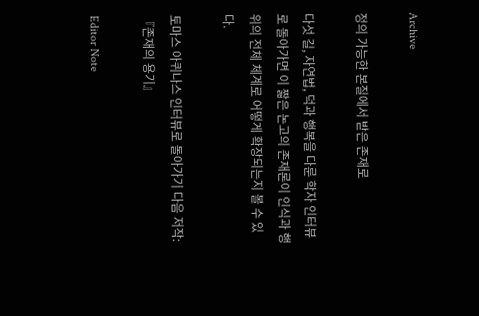Archive

정의 가능한 본질에서 받은 존재로

다섯 길, 자연법, 덕과 행복을 다룬 학자 인터뷰로 돌아가면 이 짧은 논고의 존재론이 인식과 행위의 전체 체계로 어떻게 확장되는지 볼 수 있다.

토마스 아퀴나스 인터뷰로 돌아가기 다음 저작: 『존재의 용기』

Editor Note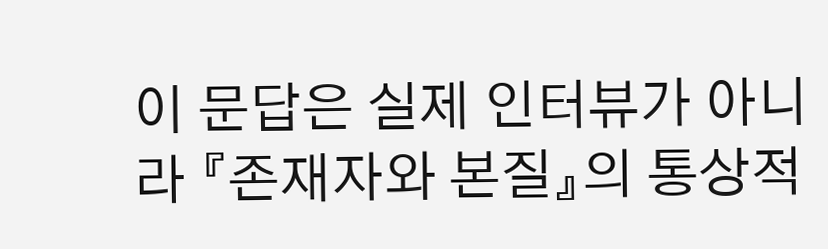이 문답은 실제 인터뷰가 아니라 『존재자와 본질』의 통상적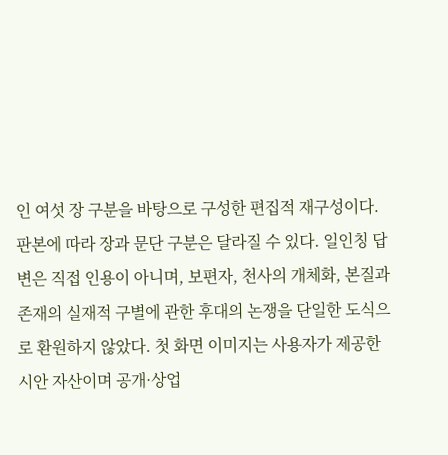인 여섯 장 구분을 바탕으로 구성한 편집적 재구성이다. 판본에 따라 장과 문단 구분은 달라질 수 있다. 일인칭 답변은 직접 인용이 아니며, 보편자, 천사의 개체화, 본질과 존재의 실재적 구별에 관한 후대의 논쟁을 단일한 도식으로 환원하지 않았다. 첫 화면 이미지는 사용자가 제공한 시안 자산이며 공개·상업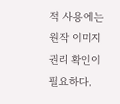적 사용에는 원작 이미지 권리 확인이 필요하다.